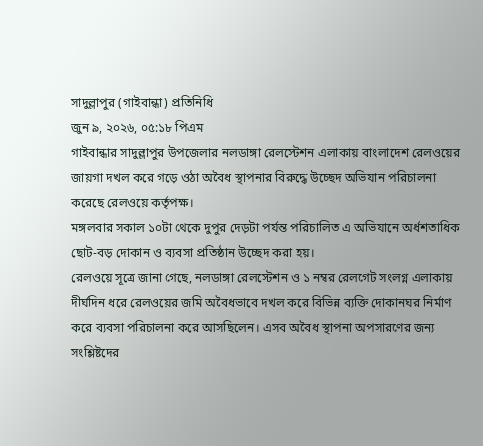সাদুল্লাপুর (গাইবান্ধা) প্রতিনিধি
জুন ৯, ২০২৬, ০৫:১৮ পিএম
গাইবান্ধার সাদুল্লাপুর উপজেলার নলডাঙ্গা রেলস্টেশন এলাকায় বাংলাদেশ রেলওয়ের জায়গা দখল করে গড়ে ওঠা অবৈধ স্থাপনার বিরুদ্ধে উচ্ছেদ অভিযান পরিচালনা করেছে রেলওয়ে কর্তৃপক্ষ।
মঙ্গলবার সকাল ১০টা থেকে দুপুর দেড়টা পর্যন্ত পরিচালিত এ অভিযানে অর্ধশতাধিক ছোট-বড় দোকান ও ব্যবসা প্রতিষ্ঠান উচ্ছেদ করা হয়।
রেলওয়ে সূত্রে জানা গেছে, নলডাঙ্গা রেলস্টেশন ও ১ নম্বর রেলগেট সংলগ্ন এলাকায় দীর্ঘদিন ধরে রেলওয়ের জমি অবৈধভাবে দখল করে বিভিন্ন ব্যক্তি দোকানঘর নির্মাণ করে ব্যবসা পরিচালনা করে আসছিলেন। এসব অবৈধ স্থাপনা অপসারণের জন্য সংশ্লিষ্টদের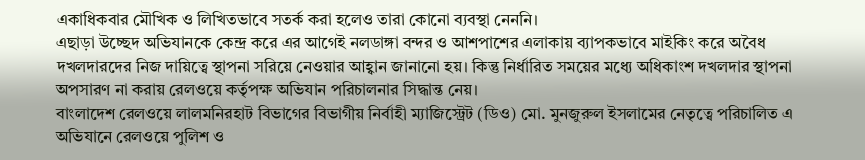একাধিকবার মৌখিক ও লিখিতভাবে সতর্ক করা হলেও তারা কোনো ব্যবস্থা নেননি।
এছাড়া উচ্ছেদ অভিযানকে কেন্দ্র করে এর আগেই নলডাঙ্গা বন্দর ও আশপাশের এলাকায় ব্যাপকভাবে মাইকিং করে অবৈধ দখলদারদের নিজ দায়িত্বে স্থাপনা সরিয়ে নেওয়ার আহ্বান জানানো হয়। কিন্তু নির্ধারিত সময়ের মধ্যে অধিকাংশ দখলদার স্থাপনা অপসারণ না করায় রেলওয়ে কর্তৃপক্ষ অভিযান পরিচালনার সিদ্ধান্ত নেয়।
বাংলাদেশ রেলওয়ে লালমনিরহাট বিভাগের বিভাগীয় নির্বাহী ম্যাজিস্ট্রেট (ডিও) মো. মুনজুরুল ইসলামের নেতৃত্বে পরিচালিত এ অভিযানে রেলওয়ে পুলিশ ও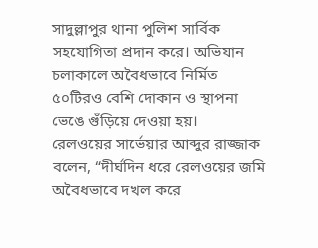সাদুল্লাপুর থানা পুলিশ সার্বিক সহযোগিতা প্রদান করে। অভিযান চলাকালে অবৈধভাবে নির্মিত ৫০টিরও বেশি দোকান ও স্থাপনা ভেঙে গুঁড়িয়ে দেওয়া হয়।
রেলওয়ের সার্ভেয়ার আব্দুর রাজ্জাক বলেন, “দীর্ঘদিন ধরে রেলওয়ের জমি অবৈধভাবে দখল করে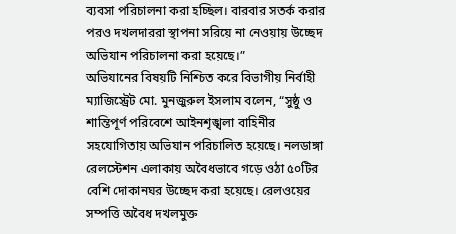ব্যবসা পরিচালনা করা হচ্ছিল। বারবার সতর্ক করার পরও দখলদাররা স্থাপনা সরিয়ে না নেওয়ায় উচ্ছেদ অভিযান পরিচালনা করা হয়েছে।”
অভিযানের বিষয়টি নিশ্চিত করে বিভাগীয় নির্বাহী ম্যাজিস্ট্রেট মো. মুনজুরুল ইসলাম বলেন, “সুষ্ঠু ও শান্তিপূর্ণ পরিবেশে আইনশৃঙ্খলা বাহিনীর সহযোগিতায় অভিযান পরিচালিত হয়েছে। নলডাঙ্গা রেলস্টেশন এলাকায় অবৈধভাবে গড়ে ওঠা ৫০টির বেশি দোকানঘর উচ্ছেদ করা হয়েছে। রেলওয়ের সম্পত্তি অবৈধ দখলমুক্ত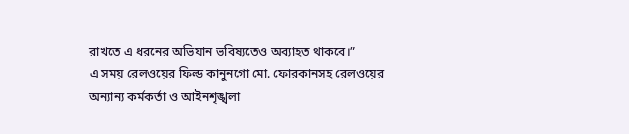রাখতে এ ধরনের অভিযান ভবিষ্যতেও অব্যাহত থাকবে।”
এ সময় রেলওয়ের ফিল্ড কানুনগো মো. ফোরকানসহ রেলওয়ের অন্যান্য কর্মকর্তা ও আইনশৃঙ্খলা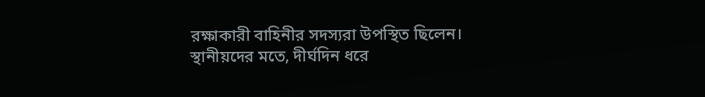রক্ষাকারী বাহিনীর সদস্যরা উপস্থিত ছিলেন।
স্থানীয়দের মতে, দীর্ঘদিন ধরে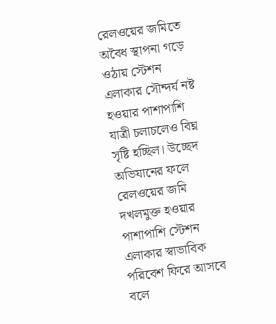রেলওয়ের জমিতে অবৈধ স্থাপনা গড়ে ওঠায় স্টেশন এলাকার সৌন্দর্য নষ্ট হওয়ার পাশাপাশি যাত্রী চলাচলেও বিঘ্ন সৃষ্টি হচ্ছিল। উচ্ছেদ অভিযানের ফলে রেলওয়ের জমি দখলমুক্ত হওয়ার পাশাপাশি স্টেশন এলাকার স্বাভাবিক পরিবেশ ফিরে আসবে বলে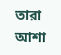তারা আশা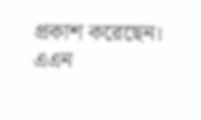প্রকাশ করেছেন।
এএন